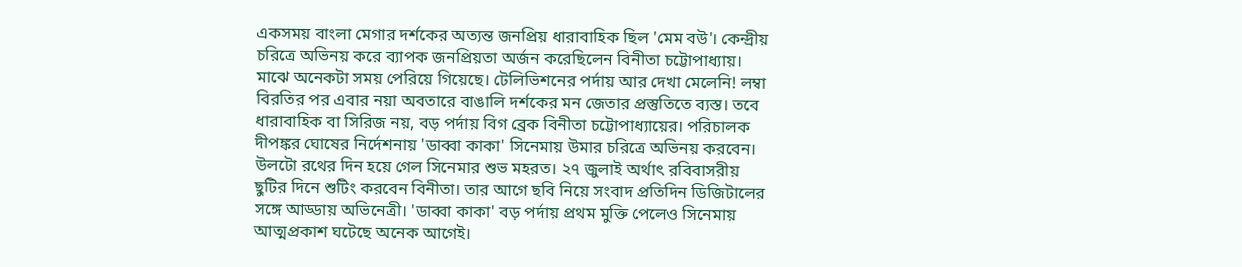একসময় বাংলা মেগার দর্শকের অত্যন্ত জনপ্রিয় ধারাবাহিক ছিল 'মেম বউ'। কেন্দ্রীয় চরিত্রে অভিনয় করে ব্যাপক জনপ্রিয়তা অর্জন করেছিলেন বিনীতা চট্টোপাধ্যায়। মাঝে অনেকটা সময় পেরিয়ে গিয়েছে। টেলিভিশনের পর্দায় আর দেখা মেলেনি! লম্বা বিরতির পর এবার নয়া অবতারে বাঙালি দর্শকের মন জেতার প্রস্তুতিতে ব্যস্ত। তবে ধারাবাহিক বা সিরিজ নয়, বড় পর্দায় বিগ ব্রেক বিনীতা চট্টোপাধ্যায়ের। পরিচালক দীপঙ্কর ঘোষের নির্দেশনায় 'ডাব্বা কাকা' সিনেমায় উমার চরিত্রে অভিনয় করবেন।
উলটো রথের দিন হয়ে গেল সিনেমার শুভ মহরত। ২৭ জুলাই অর্থাৎ রবিবাসরীয় ছুটির দিনে শুটিং করবেন বিনীতা। তার আগে ছবি নিয়ে সংবাদ প্রতিদিন ডিজিটালের সঙ্গে আড্ডায় অভিনেত্রী। 'ডাব্বা কাকা' বড় পর্দায় প্রথম মুক্তি পেলেও সিনেমায় আত্মপ্রকাশ ঘটেছে অনেক আগেই।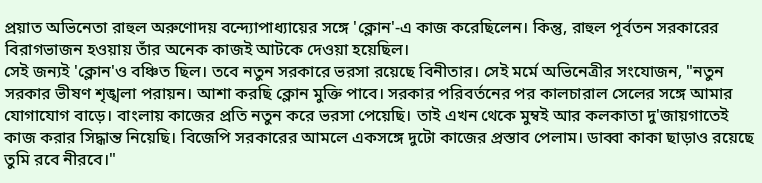প্রয়াত অভিনেতা রাহুল অরুণোদয় বন্দ্যোপাধ্যায়ের সঙ্গে 'ক্লোন'-এ কাজ করেছিলেন। কিন্তু, রাহুল পূর্বতন সরকারের বিরাগভাজন হওয়ায় তাঁর অনেক কাজই আটকে দেওয়া হয়েছিল।
সেই জন্যই 'ক্লোন'ও বঞ্চিত ছিল। তবে নতুন সরকারে ভরসা রয়েছে বিনীতার। সেই মর্মে অভিনেত্রীর সংযোজন, "নতুন সরকার ভীষণ শৃঙ্খলা পরায়ন। আশা করছি ক্লোন মুক্তি পাবে। সরকার পরিবর্তনের পর কালচারাল সেলের সঙ্গে আমার যোগাযোগ বাড়ে। বাংলায় কাজের প্রতি নতুন করে ভরসা পেয়েছি। তাই এখন থেকে মুম্বই আর কলকাতা দু'জায়গাতেই কাজ করার সিদ্ধান্ত নিয়েছি। বিজেপি সরকারের আমলে একসঙ্গে দুটো কাজের প্রস্তাব পেলাম। ডাব্বা কাকা ছাড়াও রয়েছে তুমি রবে নীরবে।"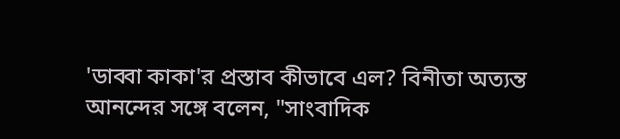'ডাব্বা কাকা'র প্রস্তাব কীভাবে এল? বিনীতা অত্যন্ত আনন্দের সঙ্গে বলেন, "সাংবাদিক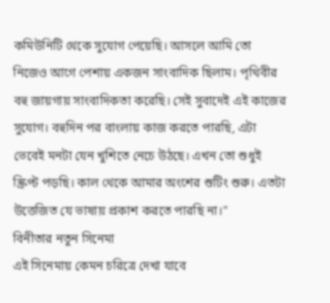কমিউনিটি থেকে সুযোগ পেয়েছি। আসলে আমি তো নিজেও আগে পেশায় একজন সাংবাদিক ছিলাম। পৃথিবীর বহু জায়গায় সাংবাদিকতা করেছি। সেই সুবাদেই এই কাজের সুযোগ। বহুদিন পর বাংলায় কাজ করতে পারছি, এটা ভেবেই মনটা যেন খুশিতে নেচে উঠছে। এখন তো শুধুই স্ক্রিপ্ট পড়ছি। কাল থেকে আমার অংশের শুটিং শুরু। এতটা উত্তেজিত যে ভাষায় প্রকাশ করতে পারছি না।"
বিনীতার নতুন সিনেমা
এই সিনেমায় কেমন চরিত্রে দেখা যাবে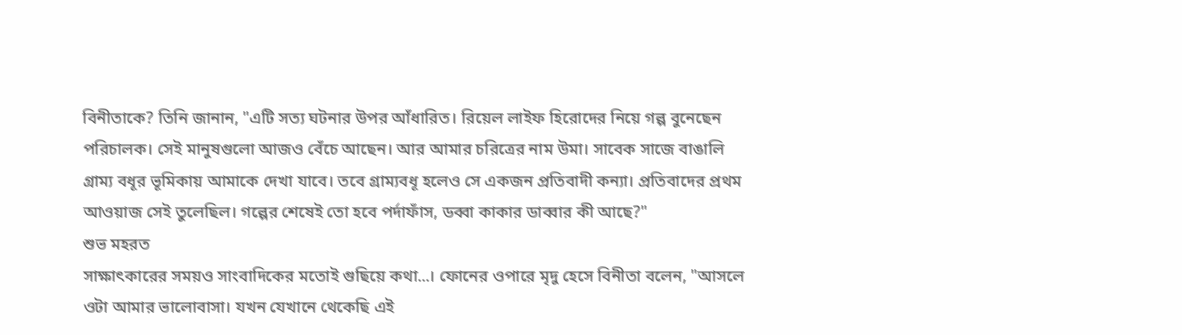বিনীতাকে? তিনি জানান, "এটি সত্য ঘটনার উপর আঁধারিত। রিয়েল লাইফ হিরোদের নিয়ে গল্প বুনেছেন পরিচালক। সেই মানুষগুলো আজও বেঁচে আছেন। আর আমার চরিত্রের নাম উমা। সাবেক সাজে বাঙালি গ্রাম্য বধূর ভূমিকায় আমাকে দেখা যাবে। তবে গ্রাম্যবধূ হলেও সে একজন প্রতিবাদী কন্যা। প্রতিবাদের প্রথম আওয়াজ সেই তুলেছিল। গল্পের শেষেই তো হবে পর্দাফাঁস, ডব্বা কাকার ডাব্বার কী আছে?"
শুভ মহরত
সাক্ষাৎকারের সময়ও সাংবাদিকের মতোই গুছিয়ে কথা...। ফোনের ওপারে মৃদু হেসে বিনীতা বলেন, "আসলে ওটা আমার ভালোবাসা। যখন যেখানে থেকেছি এই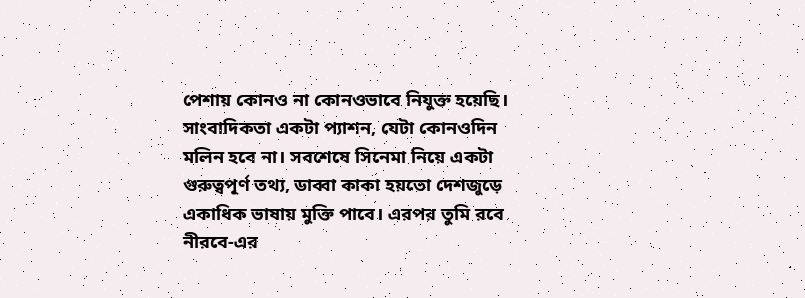পেশায় কোনও না কোনওভাবে নিযুক্ত হয়েছি। সাংবাদিকতা একটা প্যাশন, যেটা কোনওদিন মলিন হবে না। সবশেষে সিনেমা নিয়ে একটা গুরুত্বপূর্ণ তথ্য, ডাব্বা কাকা হয়তো দেশজুড়ে একাধিক ভাষায় মুক্তি পাবে। এরপর তুমি রবে নীরবে-এর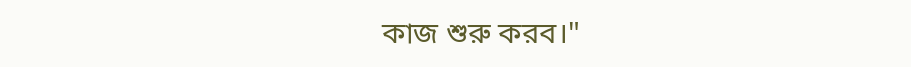কাজ শুরু করব।"